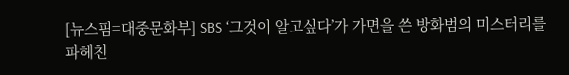[뉴스핌=대중문화부] SBS ‘그것이 알고싶다’가 가면을 쓴 방화범의 미스터리를 파헤친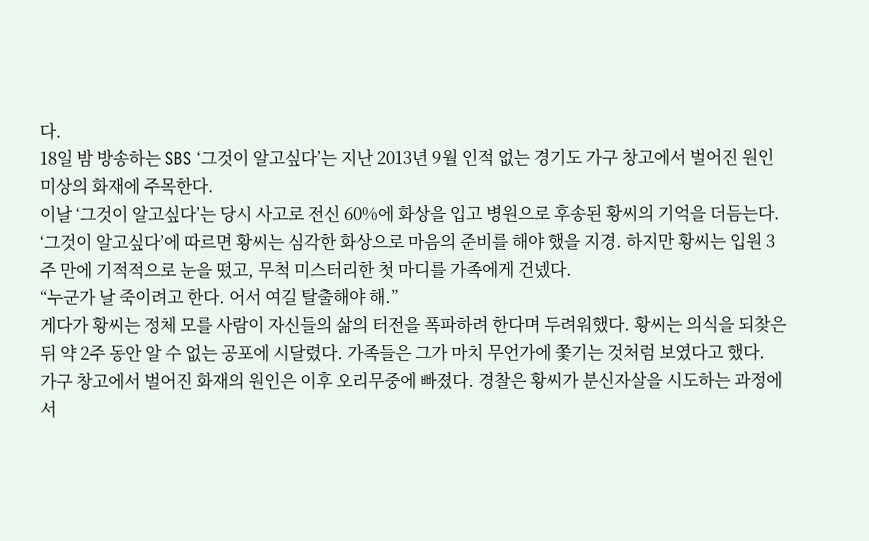다.
18일 밤 방송하는 SBS ‘그것이 알고싶다’는 지난 2013년 9월 인적 없는 경기도 가구 창고에서 벌어진 원인 미상의 화재에 주목한다.
이날 ‘그것이 알고싶다’는 당시 사고로 전신 60%에 화상을 입고 병원으로 후송된 황씨의 기억을 더듬는다.
‘그것이 알고싶다’에 따르면 황씨는 심각한 화상으로 마음의 준비를 해야 했을 지경. 하지만 황씨는 입원 3주 만에 기적적으로 눈을 떴고, 무척 미스터리한 첫 마디를 가족에게 건넸다.
“누군가 날 죽이려고 한다. 어서 여길 탈출해야 해.”
게다가 황씨는 정체 모를 사람이 자신들의 삶의 터전을 폭파하려 한다며 두려워했다. 황씨는 의식을 되찾은 뒤 약 2주 동안 알 수 없는 공포에 시달렸다. 가족들은 그가 마치 무언가에 쫓기는 것처럼 보였다고 했다.
가구 창고에서 벌어진 화재의 원인은 이후 오리무중에 빠졌다. 경찰은 황씨가 분신자살을 시도하는 과정에서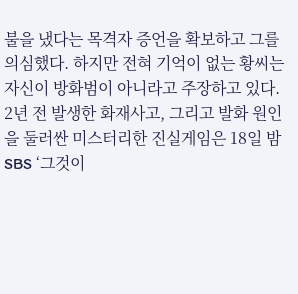불을 냈다는 목격자 증언을 확보하고 그를 의심했다. 하지만 전혀 기억이 없는 황씨는 자신이 방화범이 아니라고 주장하고 있다.
2년 전 발생한 화재사고, 그리고 발화 원인을 둘러싼 미스터리한 진실게임은 18일 밤 SBS ‘그것이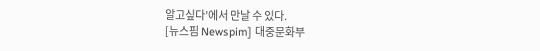알고싶다’에서 만날 수 있다.
[뉴스핌 Newspim] 대중문화부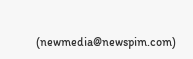(newmedia@newspim.com)